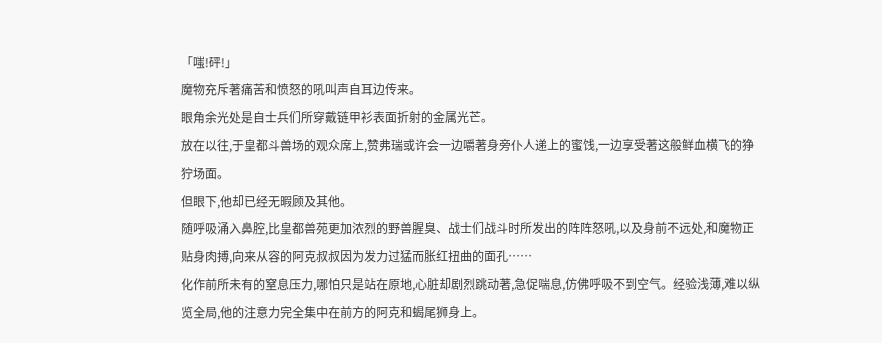「嗤!砰!」
魔物充斥著痛苦和愤怒的吼叫声自耳边传来。
眼角余光处是自士兵们所穿戴链甲衫表面折射的金属光芒。
放在以往,于皇都斗兽场的观众席上,赞弗瑞或许会一边嚼著身旁仆人递上的蜜饯,一边享受著这般鲜血横飞的狰狞场面。
但眼下,他却已经无暇顾及其他。
随呼吸涌入鼻腔,比皇都兽苑更加浓烈的野兽腥臭、战士们战斗时所发出的阵阵怒吼,以及身前不远处,和魔物正贴身肉搏,向来从容的阿克叔叔因为发力过猛而胀红扭曲的面孔……
化作前所未有的窒息压力,哪怕只是站在原地,心脏却剧烈跳动著,急促喘息,仿佛呼吸不到空气。经验浅薄,难以纵览全局,他的注意力完全集中在前方的阿克和蝎尾狮身上。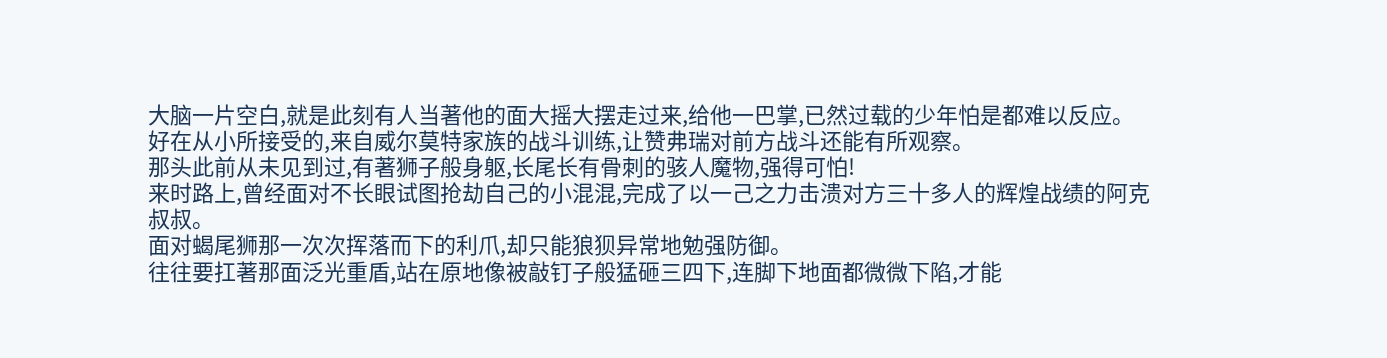大脑一片空白,就是此刻有人当著他的面大摇大摆走过来,给他一巴掌,已然过载的少年怕是都难以反应。
好在从小所接受的,来自威尔莫特家族的战斗训练,让赞弗瑞对前方战斗还能有所观察。
那头此前从未见到过,有著狮子般身躯,长尾长有骨刺的骇人魔物,强得可怕!
来时路上,曾经面对不长眼试图抢劫自己的小混混,完成了以一己之力击溃对方三十多人的辉煌战绩的阿克叔叔。
面对蝎尾狮那一次次挥落而下的利爪,却只能狼狈异常地勉强防御。
往往要扛著那面泛光重盾,站在原地像被敲钉子般猛砸三四下,连脚下地面都微微下陷,才能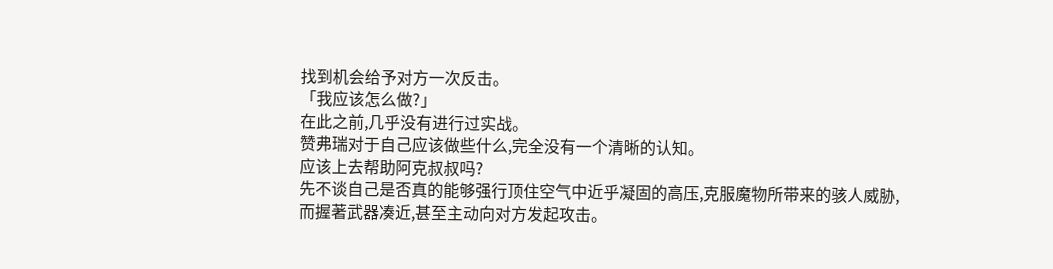找到机会给予对方一次反击。
「我应该怎么做?」
在此之前,几乎没有进行过实战。
赞弗瑞对于自己应该做些什么,完全没有一个清晰的认知。
应该上去帮助阿克叔叔吗?
先不谈自己是否真的能够强行顶住空气中近乎凝固的高压,克服魔物所带来的骇人威胁,而握著武器凑近,甚至主动向对方发起攻击。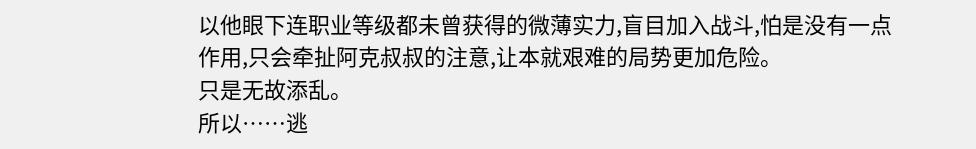以他眼下连职业等级都未曾获得的微薄实力,盲目加入战斗,怕是没有一点作用,只会牵扯阿克叔叔的注意,让本就艰难的局势更加危险。
只是无故添乱。
所以……逃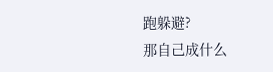跑躲避?
那自己成什么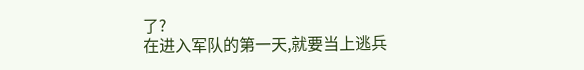了?
在进入军队的第一天,就要当上逃兵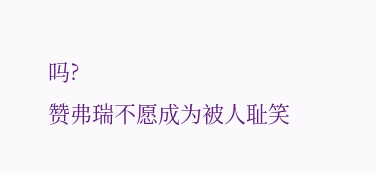吗?
赞弗瑞不愿成为被人耻笑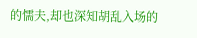的懦夫,却也深知胡乱入场的